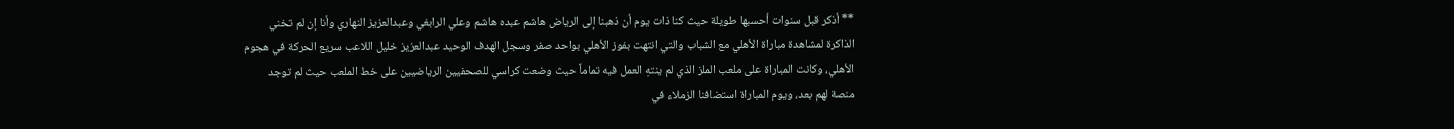** أذكر قبل سنوات أحسبها طويلة حيث كنا ذات يوم أن ذهبنا إلى الرياض هاشم عبده هاشم وعلي الرابغي وعبدالعزيز النهاري وأنا إن لم تخني الذاكرة لمشاهدة مباراة الأهلي مع الشباب والتي انتهت بفوز الأهلي بواحد صفر وسجل الهدف الوحيد عبدالعزيز خليل اللاعب سريع الحركة في هجوم الأهلي، وكانت المباراة على ملعب الملز الذي لم ينتهِ العمل فيه تماماً حيث وضعت كراسي للصحفيين الرياضيين على خط الملعب حيث لم توجد منصة لهم بعد، ويوم المباراة استضافنا الزملاء في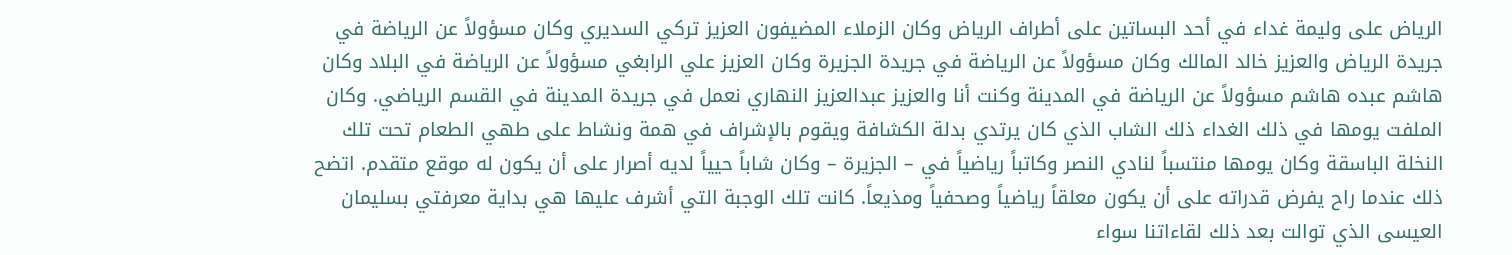الرياض على وليمة غداء في أحد البساتين على أطراف الرياض وكان الزملاء المضيفون العزيز تركي السديري وكان مسؤولاً عن الرياضة في جريدة الرياض والعزيز خالد المالك وكان مسؤولاً عن الرياضة في جريدة الجزيرة وكان العزيز علي الرابغي مسؤولاً عن الرياضة في البلاد وكان هاشم عبده هاشم مسؤولاً عن الرياضة في المدينة وكنت أنا والعزيز عبدالعزيز النهاري نعمل في جريدة المدينة في القسم الرياضي. وكان الملفت يومها في ذلك الغداء ذلك الشاب الذي كان يرتدي بدلة الكشافة ويقوم بالإشراف في همة ونشاط على طهي الطعام تحت تلك النخلة الباسقة وكان يومها منتسباً لنادي النصر وكاتباً رياضياً في – الجزيرة – وكان شاباً حيياً لديه أصرار على أن يكون له موقع متقدم. اتضح ذلك عندما راح يفرض قدراته على أن يكون معلقاً رياضياً وصحفياً ومذيعاً. كانت تلك الوجبة التي أشرف عليها هي بداية معرفتي بسليمان العيسى الذي توالت بعد ذلك لقاءاتنا سواء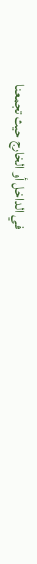في الداخل أو الخارج حيث تجمعنا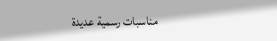مناسبات رسمية عديدة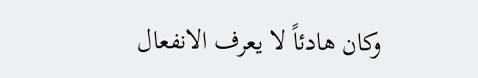وكان هادئاً لا يعرف الانفعال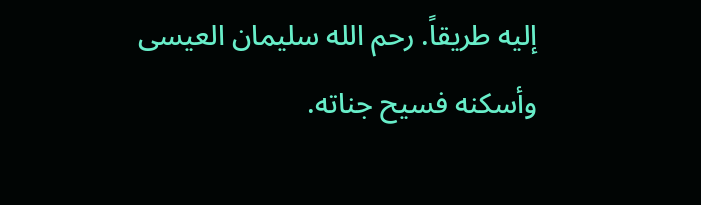إليه طريقاً. رحم الله سليمان العيسى وأسكنه فسيح جناته.